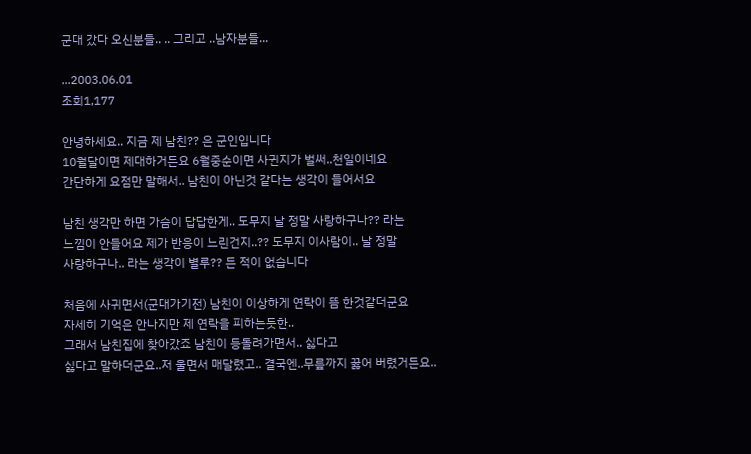군대 갔다 오신분들.. .. 그리고 ..남자분들...

...2003.06.01
조회1,177

안녕하세요.. 지금 제 남친?? 은 군인입니다
10월달이면 제대하거든요 6월중순이면 사귄지가 벌써..천일이네요
간단하게 요점만 말해서.. 남친이 아닌것 같다는 생각이 들어서요

남친 생각만 하면 가슴이 답답한게.. 도무지 날 정말 사랑하구나?? 라는
느낌이 안들어요 제가 반응이 느린건지..?? 도무지 이사람이.. 날 정말
사랑하구나.. 라는 생각이 별루?? 든 적이 없습니다

처음에 사귀면서(군대가기전) 남친이 이상하게 연락이 뜸 한것같더군요
자세히 기억은 안나지만 제 연락을 피하는듯한..
그래서 남친집에 찾아갔죠 남친이 등돌려가면서.. 싫다고
싫다고 말하더군요..저 울면서 매달렸고.. 결국엔..무릎까지 꿇어 버렸거든요..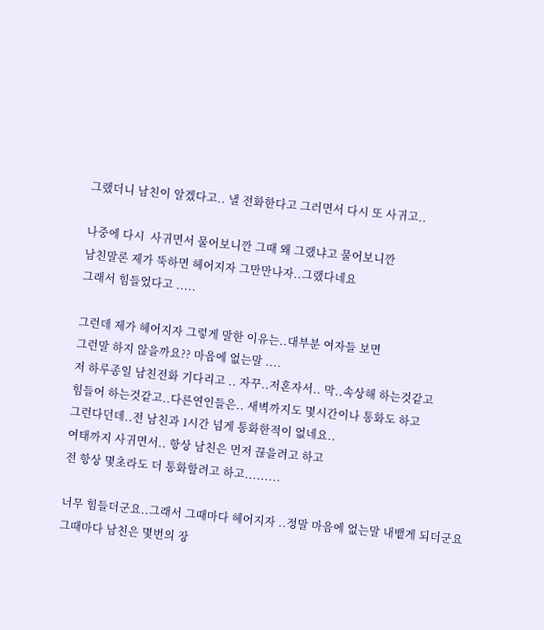그랬더니 남친이 알겠다고.. 낼 전화한다고 그러면서 다시 또 사귀고..

나중에 다시  사귀면서 물어보니깐 그때 왜 그랬냐고 물어보니깐
남친말론 제가 뚝하면 헤어지자 그만만나자..그랬다네요
그래서 힘들었다고 .....

그런데 제가 헤어지자 그렇게 말한 이유는..대부분 여자들 보면
그런말 하지 않을까요?? 마음에 없는말 ....
저 하루종일 남친전화 기다리고 .. 자꾸..저혼자서.. 막..속상해 하는것같고
힘들어 하는것같고..다른연인들은.. 새벽까지도 몇시간이나 통화도 하고
그런다던데..전 남친과 1시간 넘게 통화한적이 없네요..
여태까지 사귀면서.. 항상 남친은 먼저 끊을려고 하고
전 항상 몇초라도 더 통화할려고 하고.........

너무 힘들더군요..그래서 그때마다 헤어지자 ..정말 마음에 없는말 내뱉게 되더군요
그때마다 남친은 몇번의 장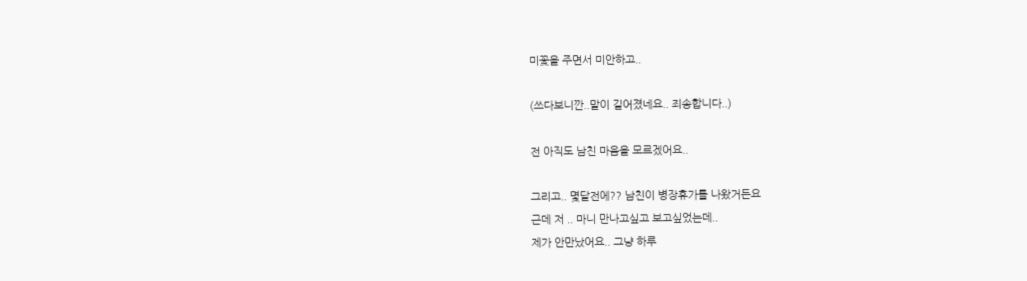미꽃을 주면서 미안하고..

(쓰다보니깐..말이 길어졌네요.. 죄송합니다..)

전 아직도 남친 마음을 모르겠어요..

그리고.. 몇달전에?? 남친이 병장휴가를 나왔거든요
근데 저 .. 마니 만나고싶고 보고싶었는데..
제가 안만났어요.. 그냥 하루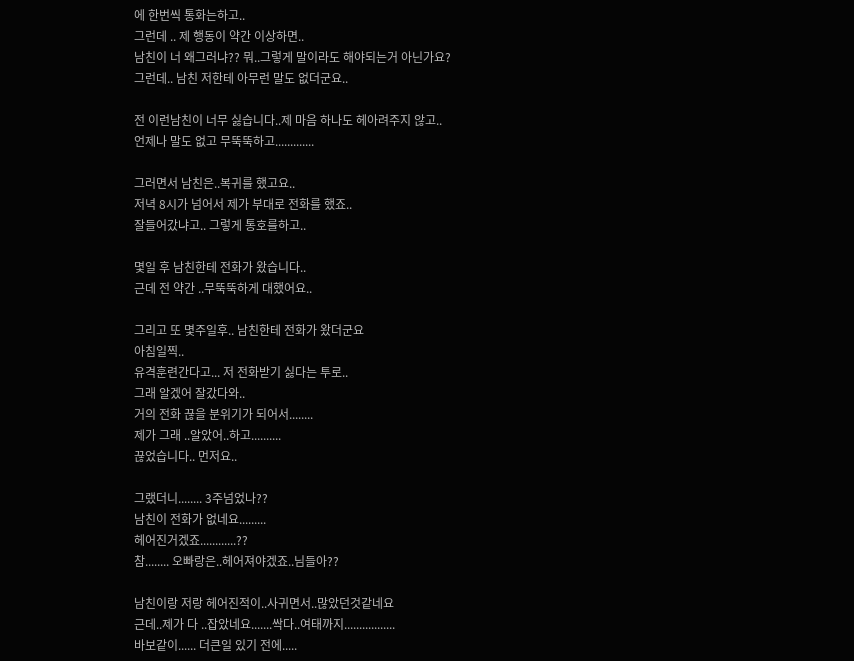에 한번씩 통화는하고..
그런데 .. 제 행동이 약간 이상하면..
남친이 너 왜그러냐?? 뭐..그렇게 말이라도 해야되는거 아닌가요?
그런데.. 남친 저한테 아무런 말도 없더군요..

전 이런남친이 너무 싫습니다..제 마음 하나도 헤아려주지 않고..
언제나 말도 없고 무뚝뚝하고.............

그러면서 남친은..복귀를 했고요..
저녁 8시가 넘어서 제가 부대로 전화를 했죠..
잘들어갔냐고.. 그렇게 통호를하고..

몇일 후 남친한테 전화가 왔습니다..
근데 전 약간 ..무뚝뚝하게 대했어요..

그리고 또 몇주일후.. 남친한테 전화가 왔더군요
아침일찍..
유격훈련간다고... 저 전화받기 싫다는 투로..
그래 알겠어 잘갔다와..
거의 전화 끊을 분위기가 되어서........
제가 그래 ..알았어..하고..........
끊었습니다.. 먼저요..

그랬더니........ 3주넘었나??
남친이 전화가 없네요.........
헤어진거겠죠............??
참........ 오빠랑은..헤어져야겠죠..님들아??

남친이랑 저랑 헤어진적이..사귀면서..많았던것같네요
근데..제가 다 ..잡았네요.......싹다..여태까지.................
바보같이...... 더큰일 있기 전에.....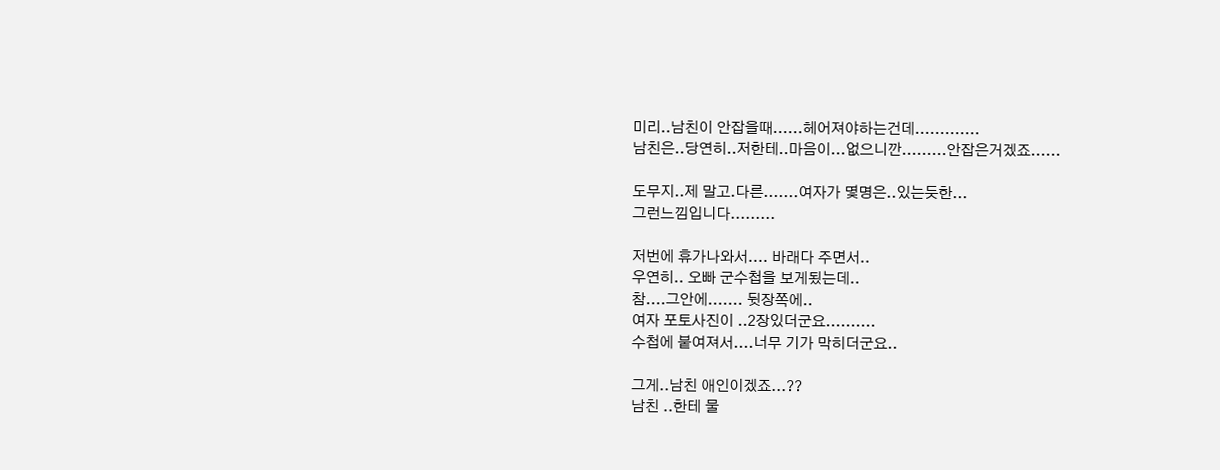미리..남친이 안잡을때......헤어져야하는건데.............
남친은..당연히..저한테..마음이...없으니깐.........안잡은거겠죠......

도무지..제 말고.다른.......여자가 몇명은..있는듯한...
그런느낌입니다.........

저번에 휴가나와서.... 바래다 주면서..
우연히.. 오빠 군수첩을 보게됬는데..
참....그안에....... 뒷장쪽에..
여자 포토사진이 ..2장있더군요..........
수첩에 붙여져서....너무 기가 막히더군요..

그게..남친 애인이겠죠...??
남친 ..한테 물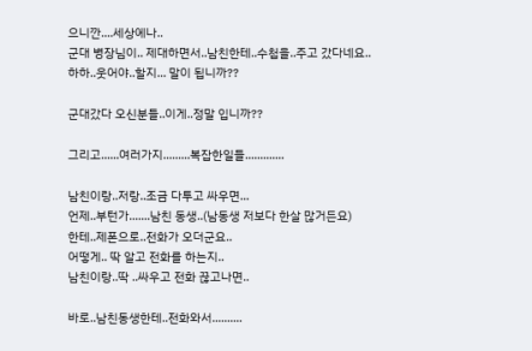으니깐....세상에나..
군대 병장님이.. 제대하면서..남친한테..수첩을..주고 갔다네요..
하하..웃어야..할지... 말이 됩니까??

군대갔다 오신분들..이게..정말 입니까??

그리고......여러가지.........복잡한일들.............

남친이랑..저랑..조금 다투고 싸우면...
언제..부턴가.......남친 동생..(남동생 저보다 한살 많거든요)
한테..제폰으로..전화가 오더군요..
어떻게.. 딱 알고 전화를 하는지..
남친이랑..딱 ..싸우고 전화 끊고나면..

바로..남친동생한테..전화와서..........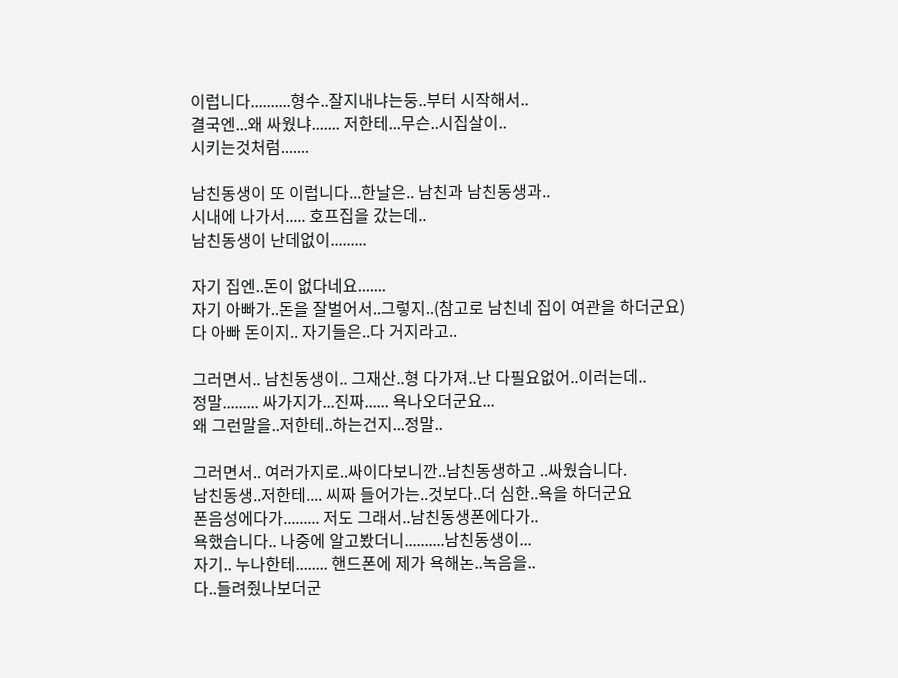이럽니다..........형수..잘지내냐는둥..부터 시작해서..
결국엔...왜 싸웠냐....... 저한테...무슨..시집살이..
시키는것처럼.......

남친동생이 또 이럽니다...한날은.. 남친과 남친동생과..
시내에 나가서..... 호프집을 갔는데..
남친동생이 난데없이.........

자기 집엔..돈이 없다네요.......
자기 아빠가..돈을 잘벌어서..그렇지..(참고로 남친네 집이 여관을 하더군요)
다 아빠 돈이지.. 자기들은..다 거지라고..

그러면서.. 남친동생이.. 그재산..형 다가져..난 다필요없어..이러는데..
정말......... 싸가지가...진짜...... 욕나오더군요...
왜 그런말을..저한테..하는건지...정말..

그러면서.. 여러가지로..싸이다보니깐..남친동생하고 ..싸웠습니다.
남친동생..저한테.... 씨짜 들어가는..것보다..더 심한..욕을 하더군요
폰음성에다가......... 저도 그래서..남친동생폰에다가..
욕했습니다.. 나중에 알고봤더니..........남친동생이...
자기.. 누나한테........ 핸드폰에 제가 욕해논..녹음을..
다..들려줬나보더군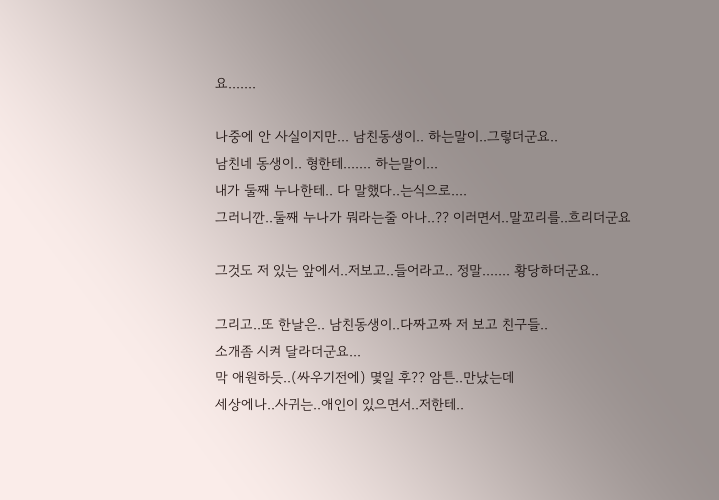요.......

나중에 안 사실이지만... 남친동생이.. 하는말이..그렇더군요..
남친네 동생이.. 형한테....... 하는말이...
내가 둘째 누나한테.. 다 말했다..는식으로....
그러니깐..둘째 누나가 뭐라는줄 아나..?? 이러면서..말꼬리를..흐리더군요

그것도 저 있는 앞에서..저보고..들어라고.. 정말....... 황당하더군요..

그리고..또 한날은.. 남친동생이..다짜고짜 저 보고 친구들..
소개좀 시켜 달라더군요...
막 애원하듯..(싸우기전에) 몇일 후?? 암튼..만났는데
세상에나..사귀는..애인이 있으면서..저한테..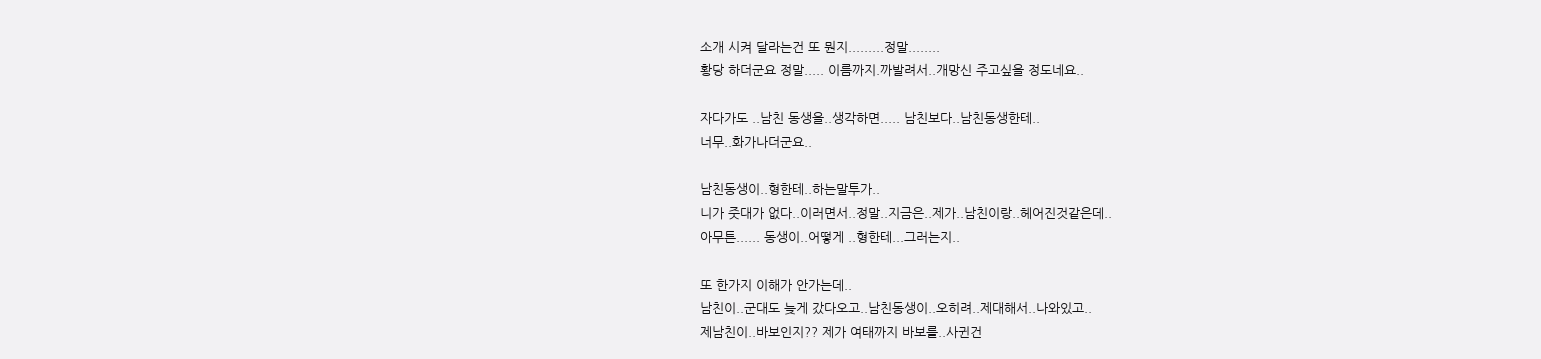소개 시켜 달라는건 또 뭔지.........정말........
황당 하더군요 정말..... 이름까지.까발려서..개망신 주고싶을 정도네요..

자다가도 ..남친 동생을..생각하면..... 남친보다..남친동생한테..
너무..화가나더군요..

남친동생이..형한테..하는말투가..
니가 줏대가 없다..이러면서..정말..지금은..제가..남친이랑..헤어진것같은데..
아무튼...... 동생이..어떻게 ..형한테...그러는지..

또 한가지 이해가 안가는데..
남친이..군대도 늦게 갔다오고..남친동생이..오히려..제대해서..나와있고..
제남친이..바보인지?? 제가 여태까지 바보를..사귄건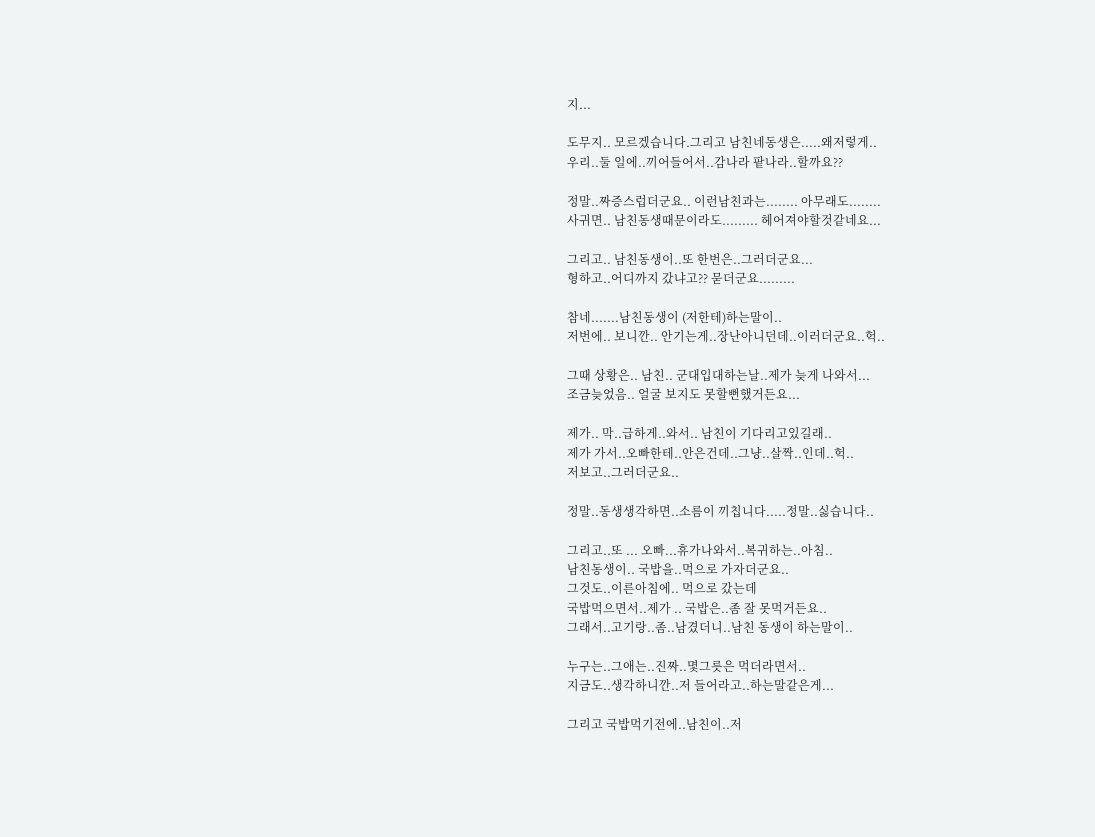지...

도무지.. 모르겠습니다.그리고 남친네동생은.....왜저렇게..
우리..둘 일에..끼어들어서..감나라 팥나라..할까요??

정말..짜증스럽더군요.. 이런남친과는........ 아무래도........
사귀면.. 남친동생때문이라도......... 헤어져야할것같네요...

그리고.. 남친동생이..또 한번은..그러더군요...
형하고..어디까지 갔냐고?? 묻더군요.........

참네.......남친동생이 (저한테)하는말이..
저번에.. 보니깐.. 안기는게..장난아니던데..이러더군요..헉..

그때 상황은.. 남친.. 군대입대하는날..제가 늦게 나와서...
조금늦었음.. 얼굴 보지도 못할뻔했거든요...

제가.. 막..급하게..와서.. 남친이 기다리고있길래..
제가 가서..오빠한테..안은건데..그냥..살짝..인데..헉..
저보고..그러더군요..

정말..동생생각하면..소름이 끼칩니다.....정말..싫습니다..

그리고..또 ... 오빠...휴가나와서..복귀하는..아침..
남친동생이.. 국밥을..먹으로 가자더군요..
그것도..이른아침에.. 먹으로 갔는데
국밥먹으면서..제가 .. 국밥은..좀 잘 못먹거든요..
그래서..고기랑..좀..남겼더니..남친 동생이 하는말이..

누구는..그애는..진짜..몇그릇은 먹더라면서..
지금도..생각하니깐..저 들어라고..하는말같은게...

그리고 국밥먹기전에..남친이..저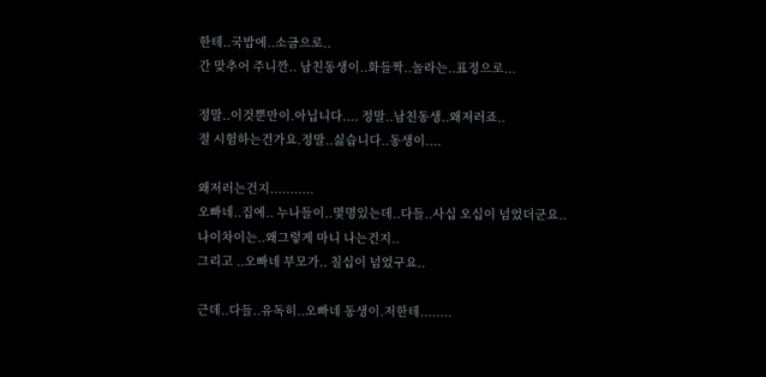한테..국밥에..소금으로..
간 맞추어 주니깐.. 남친동생이..화들짝..놀라는..표정으로...

정말..이것뿐만이.아닙니다.... 정말..남친동생..왜저러죠..
절 시험하는건가요.정말..싫습니다..동생이....

왜저러는건지...........
오빠네..집에.. 누나들이..몇명있는데..다들..사십 오십이 넘었더군요..
나이차이는..왜그렇게 마니 나는건지..
그리고 ..오빠네 부모가.. 칠십이 넘었구요..

근데..다들..유독히..오빠네 동생이.저한테........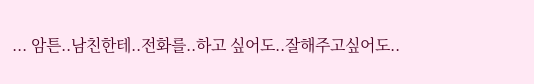... 암튼..남친한테..전화를..하고 싶어도..잘해주고싶어도..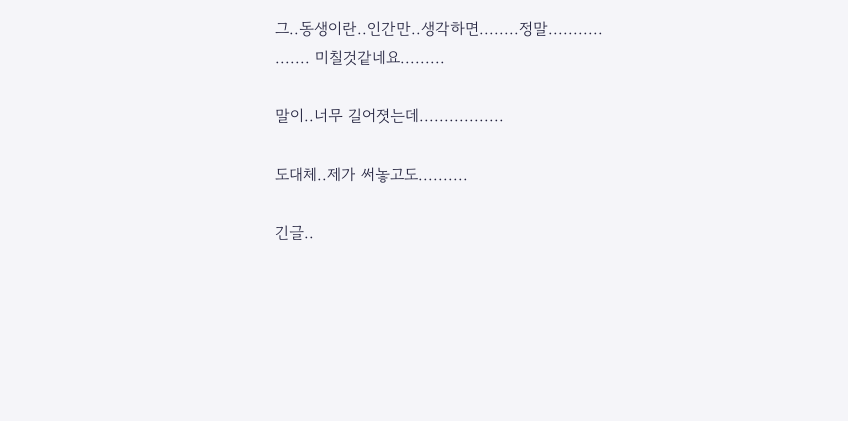그..동생이란..인간만..생각하면........정말...........
....... 미칠것같네요.........

말이..너무 길어졋는데.................

도대체..제가 써놓고도..........

긴글..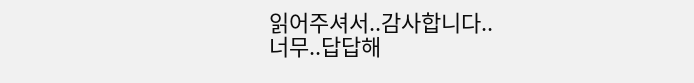읽어주셔서..감사합니다..
너무..답답해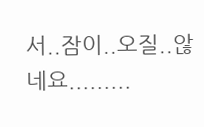서..잠이..오질..않네요.........